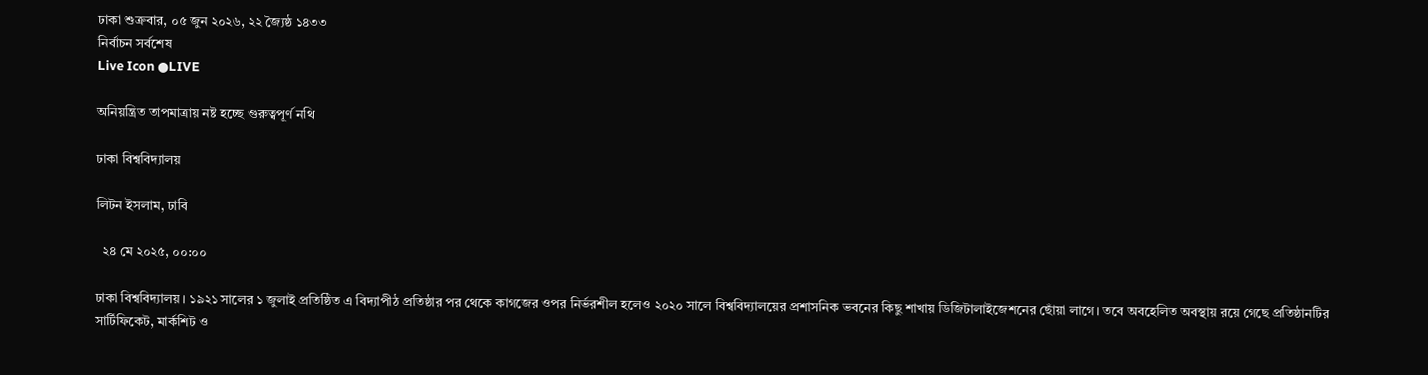ঢাকা শুক্রবার, ০৫ জুন ২০২৬, ২২ জ্যৈষ্ঠ ১৪৩৩
নির্বাচন সর্বশেষ
Live Icon ●LIVE

অনিয়ন্ত্রিত তাপমাত্রায় নষ্ট হচ্ছে গুরুত্বপূর্ণ নথি

ঢাকা বিশ্ববিদ্যালয়

লিটন ইসলাম, ঢাবি

  ২৪ মে ২০২৫, ০০:০০

ঢাকা বিশ্ববিদ্যালয়। ১৯২১ সালের ১ জুলাই প্রতিষ্ঠিত এ বিদ্যাপীঠ প্রতিষ্ঠার পর থেকে কাগজের ওপর নির্ভরশীল হলেও ২০২০ সালে বিশ্ববিদ্যালয়ের প্রশাসনিক ভবনের কিছু শাখায় ডিজিটালাইজেশনের ছোঁয়া লাগে। তবে অবহেলিত অবস্থায় রয়ে গেছে প্রতিষ্ঠানটির সার্টিফিকেট, মার্কশিট ও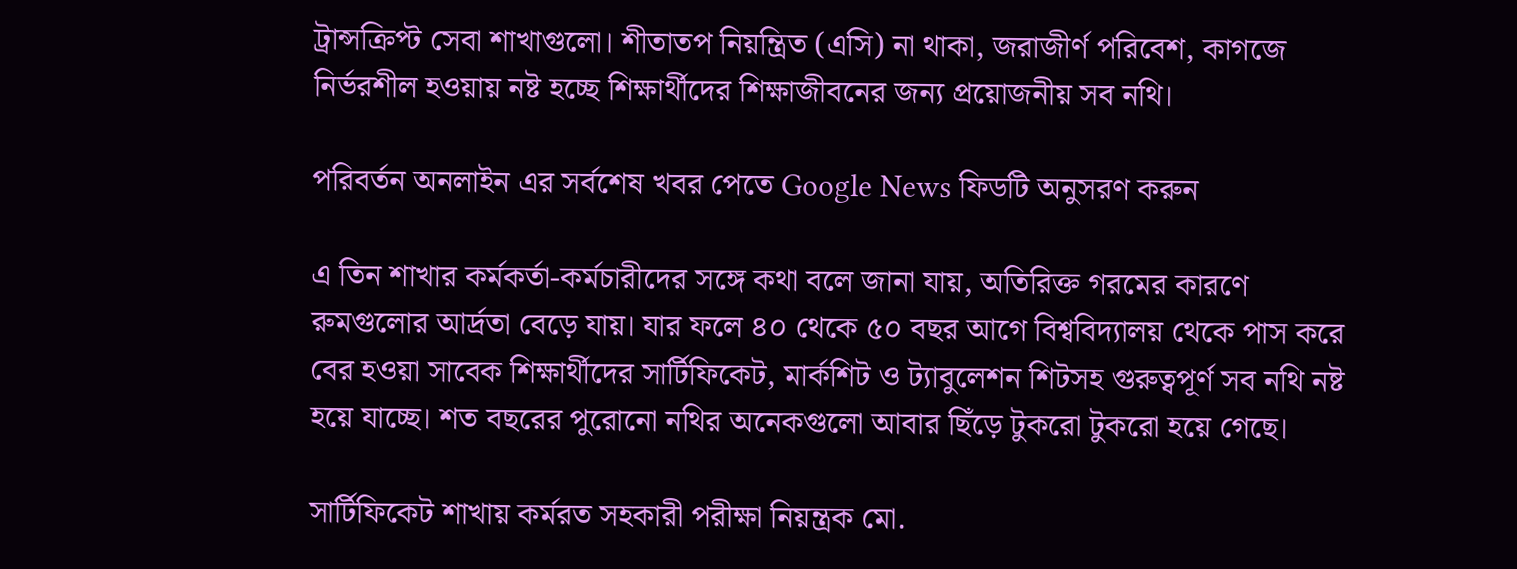ট্রান্সক্রিপ্ট সেবা শাখাগুলো। শীতাতপ নিয়ন্ত্রিত (এসি) না থাকা, জরাজীর্ণ পরিবেশ, কাগজে নির্ভরশীল হওয়ায় নষ্ট হচ্ছে শিক্ষার্থীদের শিক্ষাজীবনের জন্য প্রয়োজনীয় সব নথি।

পরিবর্তন অনলাইন এর সর্বশেষ খবর পেতে Google News ফিডটি অনুসরণ করুন

এ তিন শাখার কর্মকর্তা-কর্মচারীদের সঙ্গে কথা বলে জানা যায়, অতিরিক্ত গরমের কারণে রুমগুলোর আর্দ্রতা বেড়ে যায়। যার ফলে ৪০ থেকে ৫০ বছর আগে বিশ্ববিদ্যালয় থেকে পাস করে বের হওয়া সাবেক শিক্ষার্থীদের সার্টিফিকেট, মার্কশিট ও ট্যাবুলেশন শিটসহ গুরুত্বপূর্ণ সব নথি নষ্ট হয়ে যাচ্ছে। শত বছরের পুরোনো নথির অনেকগুলো আবার ছিঁড়ে টুকরো টুকরো হয়ে গেছে।

সার্টিফিকেট শাখায় কর্মরত সহকারী পরীক্ষা নিয়ন্ত্রক মো.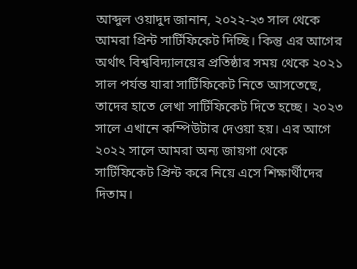আব্দুল ওয়াদুদ জানান, ২০২২-২৩ সাল থেকে আমরা প্রিন্ট সার্টিফিকেট দিচ্ছি। কিন্তু এর আগের অর্থাৎ বিশ্ববিদ্যালয়ের প্রতিষ্ঠার সময় থেকে ২০২১ সাল পর্যন্ত যারা সার্টিফিকেট নিতে আসতেছে, তাদের হাতে লেখা সার্টিফিকেট দিতে হচ্ছে। ২০২৩ সালে এখানে কম্পিউটার দেওয়া হয়। এর আগে ২০২২ সালে আমরা অন্য জায়গা থেকে সার্টিফিকেট প্রিন্ট করে নিয়ে এসে শিক্ষার্থীদের দিতাম।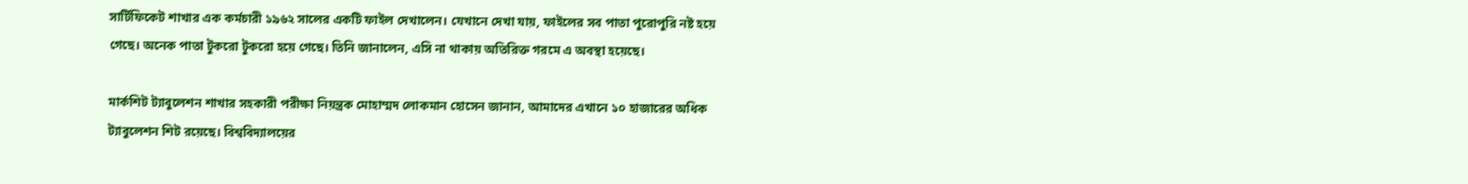সার্টিফিকেট শাখার এক কর্মচারী ১৯৬২ সালের একটি ফাইল দেখালেন। যেখানে দেখা যায়, ফাইলের সব পাতা পুরোপুরি নষ্ট হয়ে গেছে। অনেক পাতা টুকরো টুকরো হয়ে গেছে। তিনি জানালেন, এসি না থাকায় অতিরিক্ত গরমে এ অবস্থা হয়েছে।

মার্কশিট ট্যাবুলেশন শাখার সহকারী পরীক্ষা নিয়ন্ত্রক মোহাম্মদ লোকমান হোসেন জানান, আমাদের এখানে ১০ হাজারের অধিক ট্যাবুলেশন শিট রয়েছে। বিশ্ববিদ্যালয়ের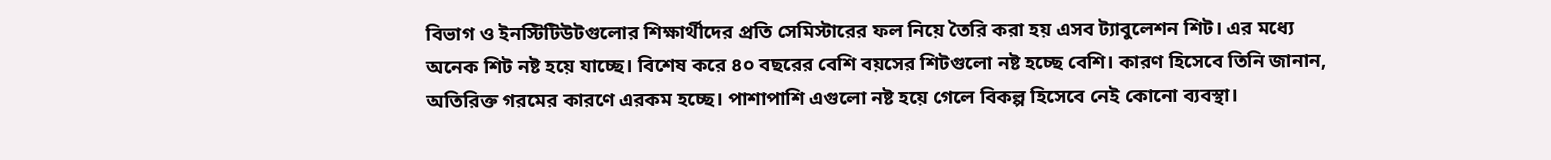বিভাগ ও ইনস্টিটিউটগুলোর শিক্ষার্থীদের প্রতি সেমিস্টারের ফল নিয়ে তৈরি করা হয় এসব ট্যাবুলেশন শিট। এর মধ্যে অনেক শিট নষ্ট হয়ে যাচ্ছে। বিশেষ করে ৪০ বছরের বেশি বয়সের শিটগুলো নষ্ট হচ্ছে বেশি। কারণ হিসেবে তিনি জানান, অতিরিক্ত গরমের কারণে এরকম হচ্ছে। পাশাপাশি এগুলো নষ্ট হয়ে গেলে বিকল্প হিসেবে নেই কোনো ব্যবস্থা।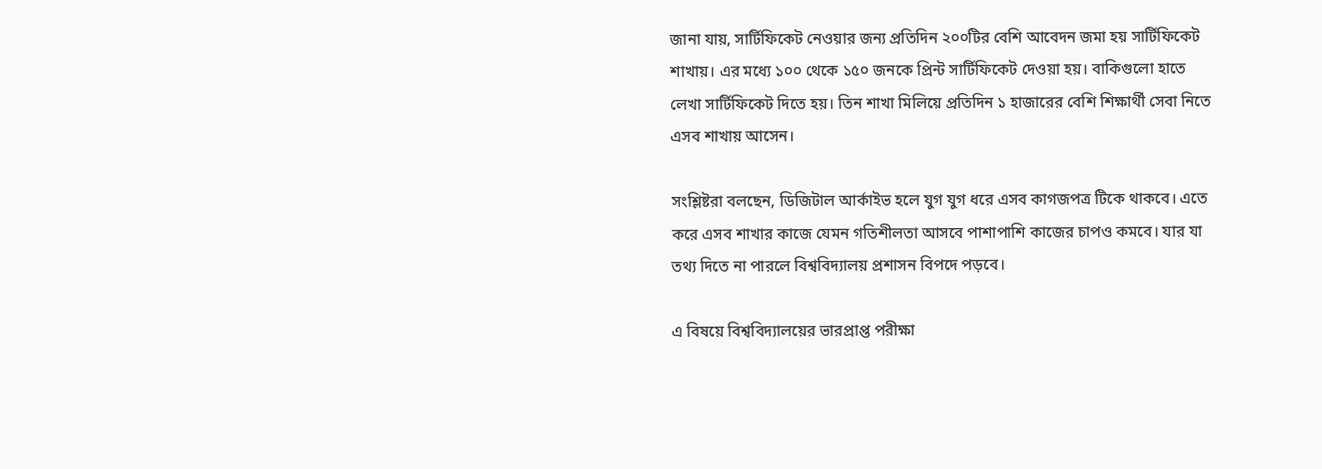জানা যায়, সার্টিফিকেট নেওয়ার জন্য প্রতিদিন ২০০টির বেশি আবেদন জমা হয় সার্টিফিকেট শাখায়। এর মধ্যে ১০০ থেকে ১৫০ জনকে প্রিন্ট সার্টিফিকেট দেওয়া হয়। বাকিগুলো হাতে লেখা সার্টিফিকেট দিতে হয়। তিন শাখা মিলিয়ে প্রতিদিন ১ হাজারের বেশি শিক্ষার্থী সেবা নিতে এসব শাখায় আসেন।

সংশ্লিষ্টরা বলছেন, ডিজিটাল আর্কাইভ হলে যুগ যুগ ধরে এসব কাগজপত্র টিকে থাকবে। এতে করে এসব শাখার কাজে যেমন গতিশীলতা আসবে পাশাপাশি কাজের চাপও কমবে। যার যা তথ্য দিতে না পারলে বিশ্ববিদ্যালয় প্রশাসন বিপদে পড়বে।

এ বিষয়ে বিশ্ববিদ্যালয়ের ভারপ্রাপ্ত পরীক্ষা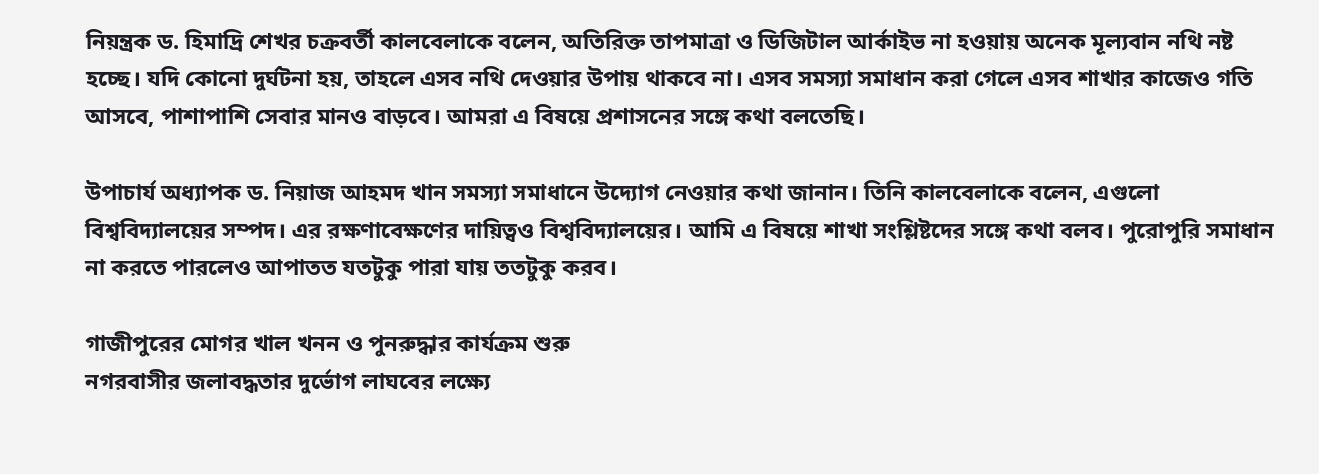নিয়ন্ত্রক ড. হিমাদ্রি শেখর চক্রবর্তী কালবেলাকে বলেন, অতিরিক্ত তাপমাত্রা ও ডিজিটাল আর্কাইভ না হওয়ায় অনেক মূল্যবান নথি নষ্ট হচ্ছে। যদি কোনো দুর্ঘটনা হয়, তাহলে এসব নথি দেওয়ার উপায় থাকবে না। এসব সমস্যা সমাধান করা গেলে এসব শাখার কাজেও গতি আসবে, পাশাপাশি সেবার মানও বাড়বে। আমরা এ বিষয়ে প্রশাসনের সঙ্গে কথা বলতেছি।

উপাচার্য অধ্যাপক ড. নিয়াজ আহমদ খান সমস্যা সমাধানে উদ্যোগ নেওয়ার কথা জানান। তিনি কালবেলাকে বলেন, এগুলো বিশ্ববিদ্যালয়ের সম্পদ। এর রক্ষণাবেক্ষণের দায়িত্বও বিশ্ববিদ্যালয়ের। আমি এ বিষয়ে শাখা সংশ্লিষ্টদের সঙ্গে কথা বলব। পুরোপুরি সমাধান না করতে পারলেও আপাতত যতটুকু পারা যায় ততটুকু করব।

গাজীপুরের মোগর খাল খনন ও পুনরুদ্ধার কার্যক্রম শুরু
নগরবাসীর জলাবদ্ধতার দুর্ভোগ লাঘবের লক্ষ্যে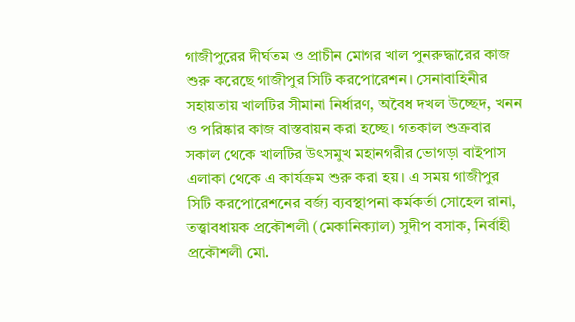গাজীপুরের দীর্ঘতম ও প্রাচীন মোগর খাল পুনরুদ্ধারের কাজ শুরু করেছে গাজীপুর সিটি করপোরেশন। সেনাবাহিনীর সহায়তায় খালটির সীমানা নির্ধারণ, অবৈধ দখল উচ্ছেদ, খনন ও পরিষ্কার কাজ বাস্তবায়ন করা হচ্ছে। গতকাল শুক্রবার সকাল থেকে খালটির উৎসমুখ মহানগরীর ভোগড়া বাইপাস এলাকা থেকে এ কার্যক্রম শুরু করা হয়। এ সময় গাজীপুর সিটি করপোরেশনের বর্জ্য ব্যবস্থাপনা কর্মকর্তা সোহেল রানা, তত্ত্বাবধায়ক প্রকৌশলী (মেকানিক্যাল) সুদীপ বসাক, নির্বাহী প্রকৌশলী মো.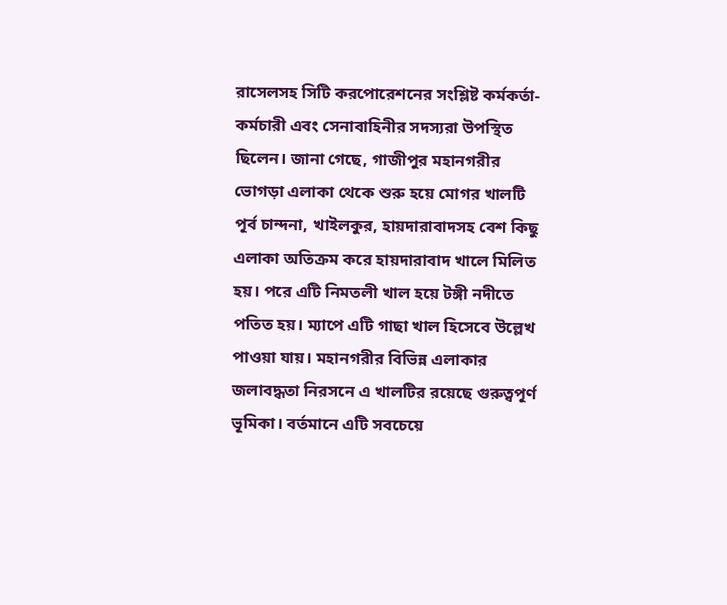রাসেলসহ সিটি করপোরেশনের সংশ্লিষ্ট কর্মকর্তা-কর্মচারী এবং সেনাবাহিনীর সদস্যরা উপস্থিত ছিলেন। জানা গেছে, গাজীপুর মহানগরীর ভোগড়া এলাকা থেকে শুরু হয়ে মোগর খালটি পূর্ব চান্দনা, খাইলকুর, হায়দারাবাদসহ বেশ কিছু এলাকা অতিক্রম করে হায়দারাবাদ খালে মিলিত হয়। পরে এটি নিমতলী খাল হয়ে টঙ্গী নদীতে পতিত হয়। ম্যাপে এটি গাছা খাল হিসেবে উল্লেখ পাওয়া যায়। মহানগরীর বিভিন্ন এলাকার জলাবদ্ধতা নিরসনে এ খালটির রয়েছে গুরুত্বপূর্ণ ভূমিকা। বর্তমানে এটি সবচেয়ে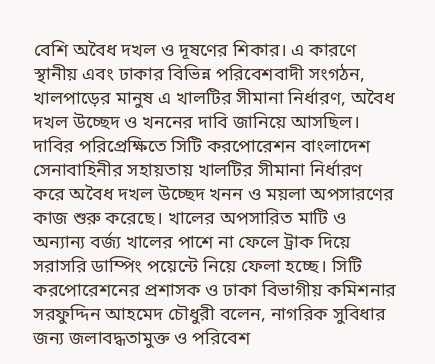বেশি অবৈধ দখল ও দূষণের শিকার। এ কারণে স্থানীয় এবং ঢাকার বিভিন্ন পরিবেশবাদী সংগঠন, খালপাড়ের মানুষ এ খালটির সীমানা নির্ধারণ, অবৈধ দখল উচ্ছেদ ও খননের দাবি জানিয়ে আসছিল। দাবির পরিপ্রেক্ষিতে সিটি করপোরেশন বাংলাদেশ সেনাবাহিনীর সহায়তায় খালটির সীমানা নির্ধারণ করে অবৈধ দখল উচ্ছেদ খনন ও ময়লা অপসারণের কাজ শুরু করেছে। খালের অপসারিত মাটি ও অন্যান্য বর্জ্য খালের পাশে না ফেলে ট্রাক দিয়ে সরাসরি ডাম্পিং পয়েন্টে নিয়ে ফেলা হচ্ছে। সিটি করপোরেশনের প্রশাসক ও ঢাকা বিভাগীয় কমিশনার সরফুদ্দিন আহমেদ চৌধুরী বলেন, নাগরিক সুবিধার জন্য জলাবদ্ধতামুক্ত ও পরিবেশ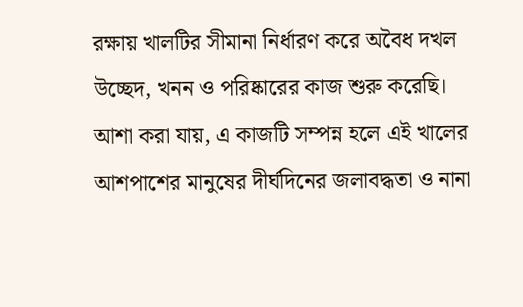রক্ষায় খালটির সীমানা নির্ধারণ করে অবৈধ দখল উচ্ছেদ, খনন ও পরিষ্কারের কাজ শুরু করেছি। আশা করা যায়, এ কাজটি সম্পন্ন হলে এই খালের আশপাশের মানুষের দীর্ঘদিনের জলাবদ্ধতা ও নানা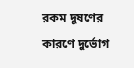রকম দূষণের কারণে দুর্ভোগ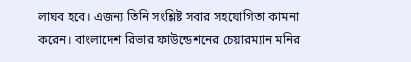লাঘব হবে। এজন্য তিনি সংশ্লিষ্ট সবার সহযোগিতা কামনা করেন। বাংলাদেশ রিভার ফাউন্ডেশনের চেয়ারম্যান মনির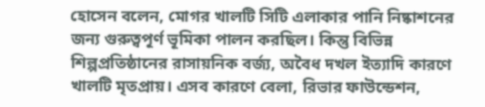হোসেন বলেন, মোগর খালটি সিটি এলাকার পানি নিষ্কাশনের জন্য গুরুত্বপূর্ণ ভূমিকা পালন করছিল। কিন্তু বিভিন্ন শিল্পপ্রতিষ্ঠানের রাসায়নিক বর্জ্য, অবৈধ দখল ইত্যাদি কারণে খালটি মৃতপ্রায়। এসব কারণে বেলা, রিভার ফাউন্ডেশন,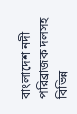বাংলাদেশ নদী পরিব্রাজক দলসহ বিভিন্ন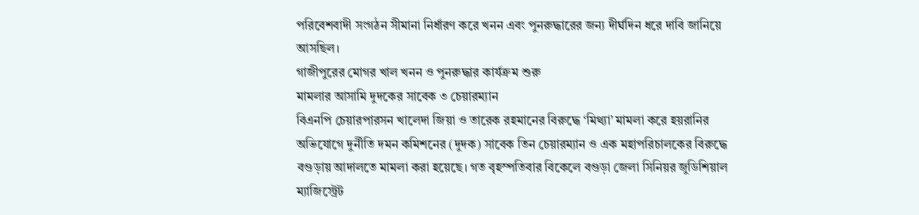পরিবেশবাদী সংগঠন সীমানা নির্ধারণ করে খনন এবং পুনরুদ্ধারের জন্য দীর্ঘদিন ধরে দাবি জানিয়ে আসছিল।
গাজীপুরের মোগর খাল খনন ও পুনরুদ্ধার কার্যক্রম শুরু
মামলার আসামি দুদকের সাবেক ৩ চেয়ারম্যান
বিএনপি চেয়ারপারসন খালেদা জিয়া ও তারেক রহমানের বিরুদ্ধে ‘মিথ্যা’ মামলা করে হয়রানির অভিযোগে দুর্নীতি দমন কমিশনের (দুদক) সাবেক তিন চেয়ারম্যান ও এক মহাপরিচালকের বিরুদ্ধে বগুড়ায় আদালতে মামলা করা হয়েছে। গত বৃহস্পতিবার বিকেলে বগুড়া জেলা সিনিয়র জুডিশিয়াল ম্যাজিস্ট্রেট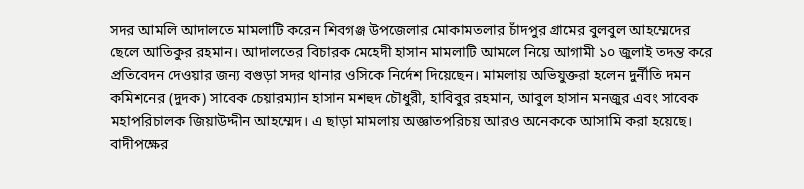সদর আমলি আদালতে মামলাটি করেন শিবগঞ্জ উপজেলার মোকামতলার চাঁদপুর গ্রামের বুলবুল আহম্মেদের ছেলে আতিকুর রহমান। আদালতের বিচারক মেহেদী হাসান মামলাটি আমলে নিয়ে আগামী ১০ জুলাই তদন্ত করে প্রতিবেদন দেওয়ার জন্য বগুড়া সদর থানার ওসিকে নির্দেশ দিয়েছেন। মামলায় অভিযুক্তরা হলেন দুর্নীতি দমন কমিশনের (দুদক) সাবেক চেয়ারম্যান হাসান মশহুদ চৌধুরী, হাবিবুর রহমান, আবুল হাসান মনজুর এবং সাবেক মহাপরিচালক জিয়াউদ্দীন আহম্মেদ। এ ছাড়া মামলায় অজ্ঞাতপরিচয় আরও অনেককে আসামি করা হয়েছে। বাদীপক্ষের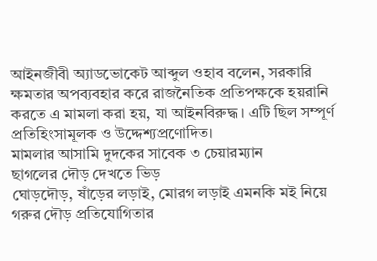আইনজীবী অ্যাডভোকেট আব্দুল ওহাব বলেন, সরকারি ক্ষমতার অপব্যবহার করে রাজনৈতিক প্রতিপক্ষকে হয়রানি করতে এ মামলা করা হয়, যা আইনবিরুদ্ধ। এটি ছিল সম্পূর্ণ প্রতিহিংসামূলক ও উদ্দেশ্যপ্রণোদিত।
মামলার আসামি দুদকের সাবেক ৩ চেয়ারম্যান
ছাগলের দৌড় দেখতে ভিড়
ঘোড়দৌড়, ষাঁড়ের লড়াই, মোরগ লড়াই এমনকি মই নিয়ে গরুর দৌড় প্রতিযোগিতার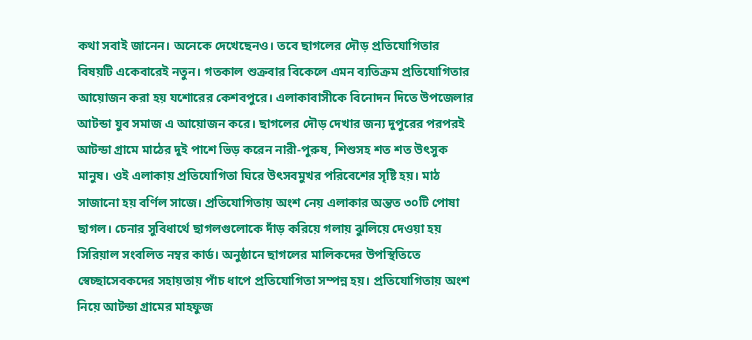কথা সবাই জানেন। অনেকে দেখেছেনও। তবে ছাগলের দৌড় প্রতিযোগিতার বিষয়টি একেবারেই নতুন। গতকাল শুক্রবার বিকেলে এমন ব্যতিক্রম প্রতিযোগিতার আয়োজন করা হয় যশোরের কেশবপুরে। এলাকাবাসীকে বিনোদন দিতে উপজেলার আটন্ডা যুব সমাজ এ আয়োজন করে। ছাগলের দৌড় দেখার জন্য দুপুরের পরপরই আটন্ডা গ্রামে মাঠের দুই পাশে ভিড় করেন নারী-পুরুষ, শিশুসহ শত শত উৎসুক মানুষ। ওই এলাকায় প্রতিযোগিতা ঘিরে উৎসবমুখর পরিবেশের সৃষ্টি হয়। মাঠ সাজানো হয় বর্ণিল সাজে। প্রতিযোগিতায় অংশ নেয় এলাকার অন্তত ৩০টি পোষা ছাগল। চেনার সুবিধার্থে ছাগলগুলোকে দাঁড় করিয়ে গলায় ঝুলিয়ে দেওয়া হয় সিরিয়াল সংবলিত নম্বর কার্ড। অনুষ্ঠানে ছাগলের মালিকদের উপস্থিতিতে স্বেচ্ছাসেবকদের সহায়তায় পাঁচ ধাপে প্রতিযোগিতা সম্পন্ন হয়। প্রতিযোগিতায় অংশ নিয়ে আটন্ডা গ্রামের মাহফুজ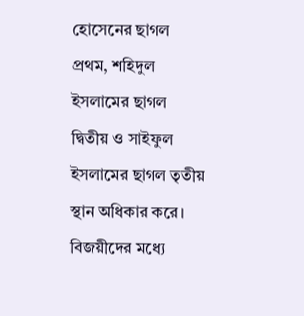হোসেনের ছাগল প্রথম, শহিদুল ইসলামের ছাগল দ্বিতীয় ও সাইফুল ইসলামের ছাগল তৃতীয় স্থান অধিকার করে। বিজয়ীদের মধ্যে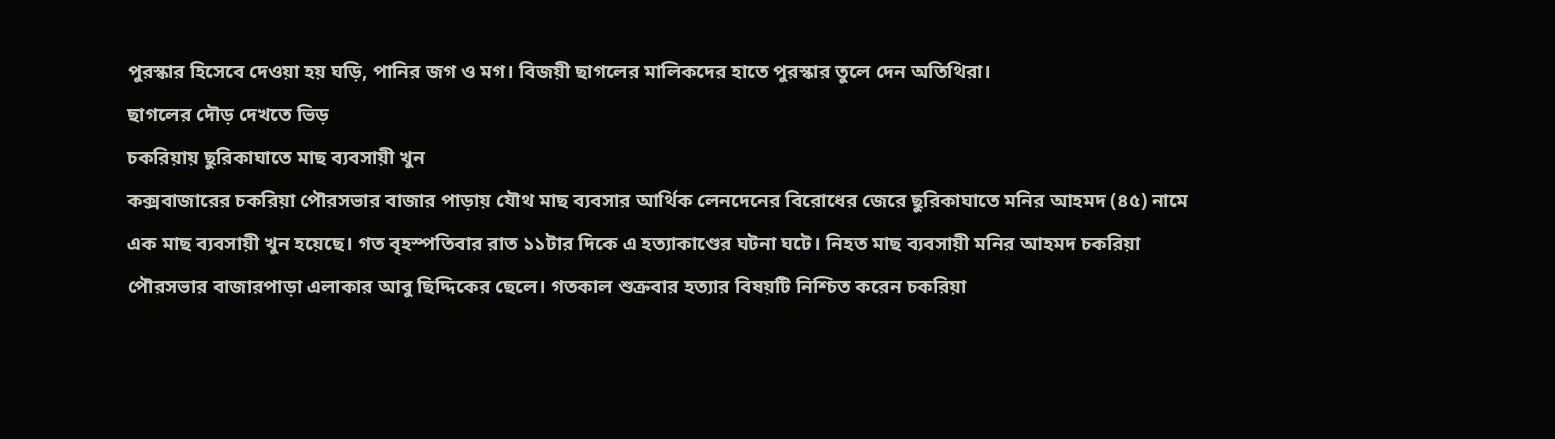পুরস্কার হিসেবে দেওয়া হয় ঘড়ি, পানির জগ ও মগ। বিজয়ী ছাগলের মালিকদের হাতে পুরস্কার তুলে দেন অতিথিরা।
ছাগলের দৌড় দেখতে ভিড়
চকরিয়ায় ছুরিকাঘাতে মাছ ব্যবসায়ী খুন
কক্সবাজারের চকরিয়া পৌরসভার বাজার পাড়ায় যৌথ মাছ ব্যবসার আর্থিক লেনদেনের বিরোধের জেরে ছুরিকাঘাতে মনির আহমদ (৪৫) নামে এক মাছ ব্যবসায়ী খুন হয়েছে। গত বৃহস্পতিবার রাত ১১টার দিকে এ হত্যাকাণ্ডের ঘটনা ঘটে। নিহত মাছ ব্যবসায়ী মনির আহমদ চকরিয়া পৌরসভার বাজারপাড়া এলাকার আবু ছিদ্দিকের ছেলে। গতকাল শুক্রবার হত্যার বিষয়টি নিশ্চিত করেন চকরিয়া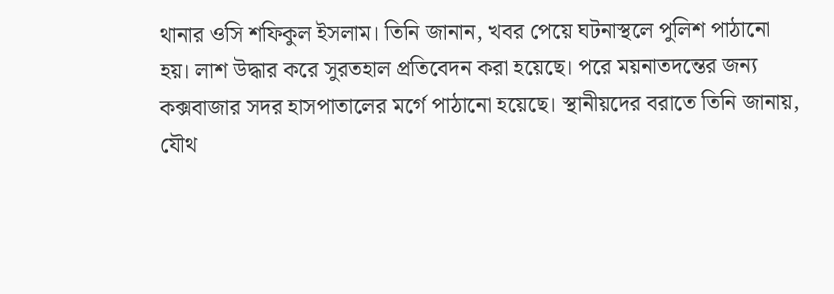থানার ওসি শফিকুল ইসলাম। তিনি জানান, খবর পেয়ে ঘটনাস্থলে পুলিশ পাঠানো হয়। লাশ উদ্ধার করে সুরতহাল প্রতিবেদন করা হয়েছে। পরে ময়নাতদন্তের জন্য কক্সবাজার সদর হাসপাতালের মর্গে পাঠানো হয়েছে। স্থানীয়দের বরাতে তিনি জানায়, যৌথ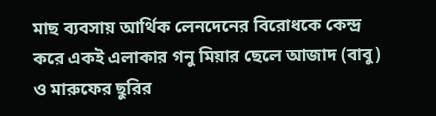মাছ ব্যবসায় আর্থিক লেনদেনের বিরোধকে কেন্দ্র করে একই এলাকার গনু মিয়ার ছেলে আজাদ (বাবু) ও মারুফের ছুরির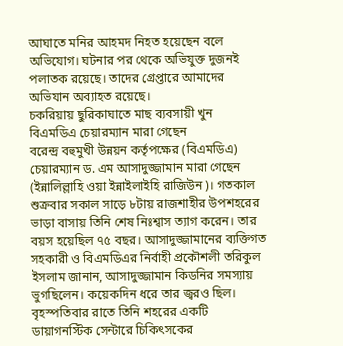আঘাতে মনির আহমদ নিহত হয়েছেন বলে অভিযোগ। ঘটনার পর থেকে অভিযুক্ত দুজনই পলাতক রয়েছে। তাদের গ্রেপ্তারে আমাদের অভিযান অব্যাহত রয়েছে।
চকরিয়ায় ছুরিকাঘাতে মাছ ব্যবসায়ী খুন
বিএমডিএ চেয়ারম্যান মারা গেছেন
বরেন্দ্র বহুমুখী উন্নয়ন কর্তৃপক্ষের (বিএমডিএ) চেয়ারম্যান ড. এম আসাদুজ্জামান মারা গেছেন (ইন্নালিল্লাহি ওয়া ইন্নাইলাইহি রাজিউন)। গতকাল শুক্রবার সকাল সাড়ে ৮টায় রাজশাহীর উপশহরের ভাড়া বাসায় তিনি শেষ নিঃশ্বাস ত্যাগ করেন। তার বয়স হয়েছিল ৭৫ বছর। আসাদুজ্জামানের ব্যক্তিগত সহকারী ও বিএমডিএর নির্বাহী প্রকৌশলী তরিকুল ইসলাম জানান, আসাদুজ্জামান কিডনির সমস্যায় ভুগছিলেন। কয়েকদিন ধরে তার জ্বরও ছিল। বৃহস্পতিবার রাতে তিনি শহরের একটি ডায়াগনস্টিক সেন্টারে চিকিৎসকের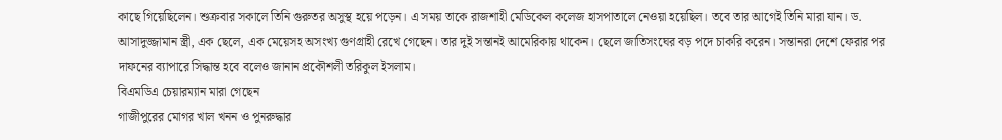কাছে গিয়েছিলেন। শুক্রবার সকালে তিনি গুরুতর অসুস্থ হয়ে পড়েন। এ সময় তাকে রাজশাহী মেডিকেল কলেজ হাসপাতালে নেওয়া হয়েছিল। তবে তার আগেই তিনি মারা যান। ড. আসাদুজ্জামান স্ত্রী, এক ছেলে, এক মেয়েসহ অসংখ্য গুণগ্রাহী রেখে গেছেন। তার দুই সন্তানই আমেরিকায় থাকেন। ছেলে জাতিসংঘের বড় পদে চাকরি করেন। সন্তানরা দেশে ফেরার পর দাফনের ব্যাপারে সিদ্ধান্ত হবে বলেও জানান প্রকৌশলী তরিকুল ইসলাম।
বিএমডিএ চেয়ারম্যান মারা গেছেন
গাজীপুরের মোগর খাল খনন ও পুনরুদ্ধার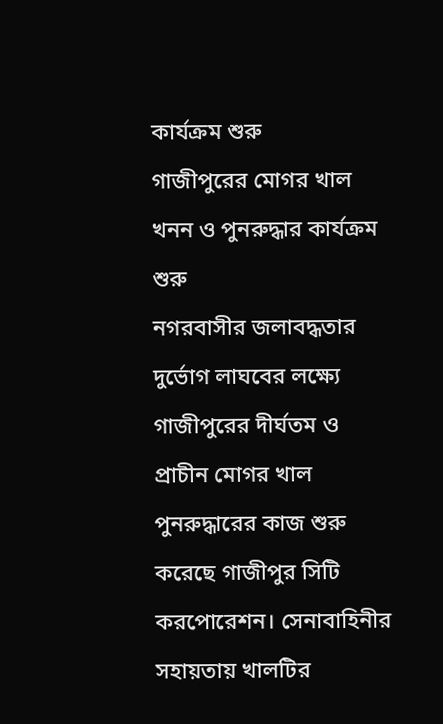কার্যক্রম শুরু
গাজীপুরের মোগর খাল খনন ও পুনরুদ্ধার কার্যক্রম শুরু
নগরবাসীর জলাবদ্ধতার দুর্ভোগ লাঘবের লক্ষ্যে গাজীপুরের দীর্ঘতম ও প্রাচীন মোগর খাল পুনরুদ্ধারের কাজ শুরু করেছে গাজীপুর সিটি করপোরেশন। সেনাবাহিনীর সহায়তায় খালটির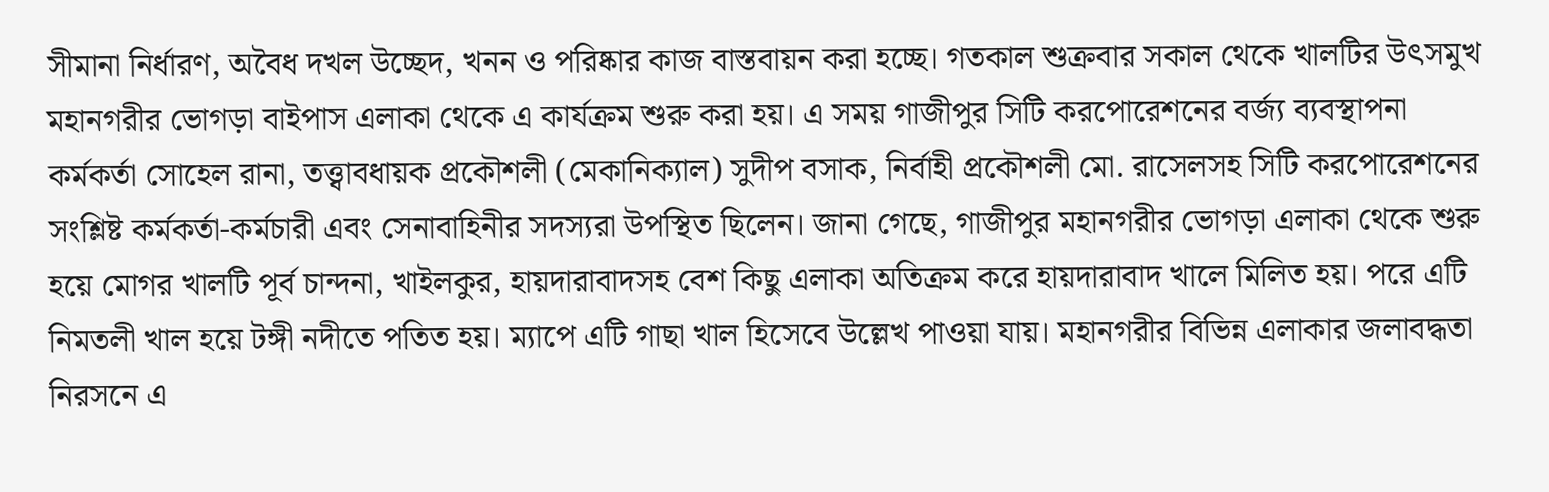সীমানা নির্ধারণ, অবৈধ দখল উচ্ছেদ, খনন ও পরিষ্কার কাজ বাস্তবায়ন করা হচ্ছে। গতকাল শুক্রবার সকাল থেকে খালটির উৎসমুখ মহানগরীর ভোগড়া বাইপাস এলাকা থেকে এ কার্যক্রম শুরু করা হয়। এ সময় গাজীপুর সিটি করপোরেশনের বর্জ্য ব্যবস্থাপনা কর্মকর্তা সোহেল রানা, তত্ত্বাবধায়ক প্রকৌশলী (মেকানিক্যাল) সুদীপ বসাক, নির্বাহী প্রকৌশলী মো. রাসেলসহ সিটি করপোরেশনের সংশ্লিষ্ট কর্মকর্তা-কর্মচারী এবং সেনাবাহিনীর সদস্যরা উপস্থিত ছিলেন। জানা গেছে, গাজীপুর মহানগরীর ভোগড়া এলাকা থেকে শুরু হয়ে মোগর খালটি পূর্ব চান্দনা, খাইলকুর, হায়দারাবাদসহ বেশ কিছু এলাকা অতিক্রম করে হায়দারাবাদ খালে মিলিত হয়। পরে এটি নিমতলী খাল হয়ে টঙ্গী নদীতে পতিত হয়। ম্যাপে এটি গাছা খাল হিসেবে উল্লেখ পাওয়া যায়। মহানগরীর বিভিন্ন এলাকার জলাবদ্ধতা নিরসনে এ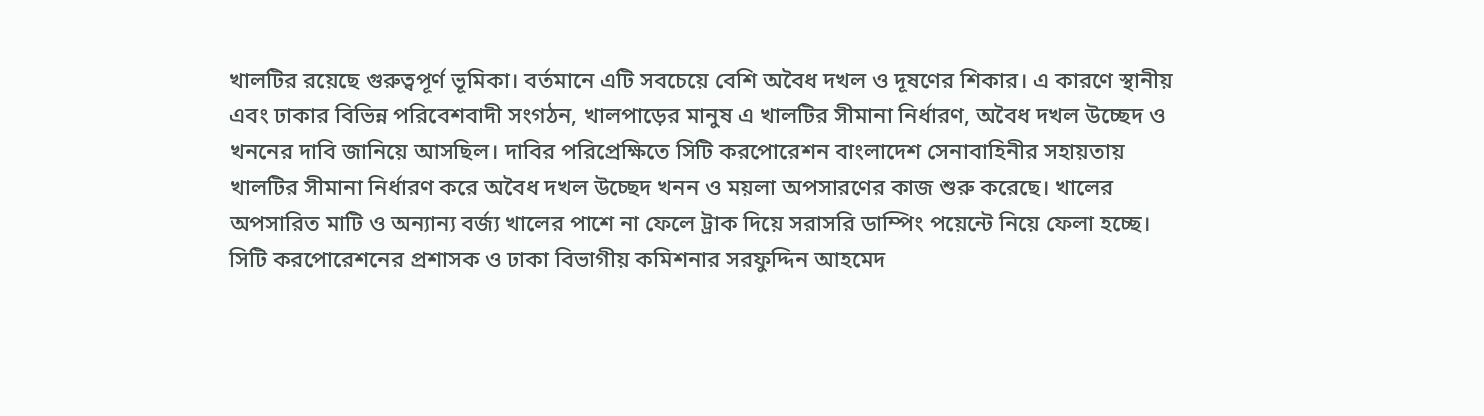খালটির রয়েছে গুরুত্বপূর্ণ ভূমিকা। বর্তমানে এটি সবচেয়ে বেশি অবৈধ দখল ও দূষণের শিকার। এ কারণে স্থানীয় এবং ঢাকার বিভিন্ন পরিবেশবাদী সংগঠন, খালপাড়ের মানুষ এ খালটির সীমানা নির্ধারণ, অবৈধ দখল উচ্ছেদ ও খননের দাবি জানিয়ে আসছিল। দাবির পরিপ্রেক্ষিতে সিটি করপোরেশন বাংলাদেশ সেনাবাহিনীর সহায়তায় খালটির সীমানা নির্ধারণ করে অবৈধ দখল উচ্ছেদ খনন ও ময়লা অপসারণের কাজ শুরু করেছে। খালের অপসারিত মাটি ও অন্যান্য বর্জ্য খালের পাশে না ফেলে ট্রাক দিয়ে সরাসরি ডাম্পিং পয়েন্টে নিয়ে ফেলা হচ্ছে। সিটি করপোরেশনের প্রশাসক ও ঢাকা বিভাগীয় কমিশনার সরফুদ্দিন আহমেদ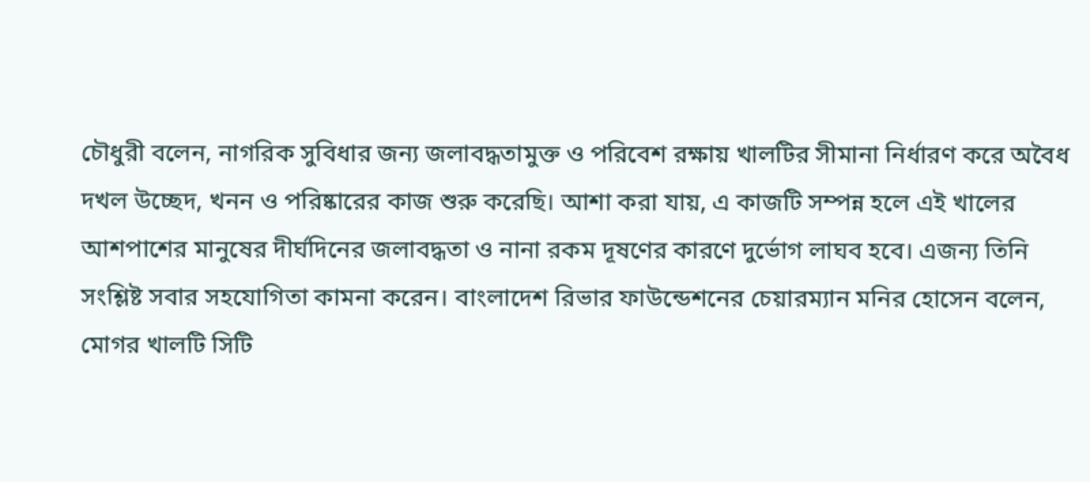চৌধুরী বলেন, নাগরিক সুবিধার জন্য জলাবদ্ধতামুক্ত ও পরিবেশ রক্ষায় খালটির সীমানা নির্ধারণ করে অবৈধ দখল উচ্ছেদ, খনন ও পরিষ্কারের কাজ শুরু করেছি। আশা করা যায়, এ কাজটি সম্পন্ন হলে এই খালের আশপাশের মানুষের দীর্ঘদিনের জলাবদ্ধতা ও নানা রকম দূষণের কারণে দুর্ভোগ লাঘব হবে। এজন্য তিনি সংশ্লিষ্ট সবার সহযোগিতা কামনা করেন। বাংলাদেশ রিভার ফাউন্ডেশনের চেয়ারম্যান মনির হোসেন বলেন, মোগর খালটি সিটি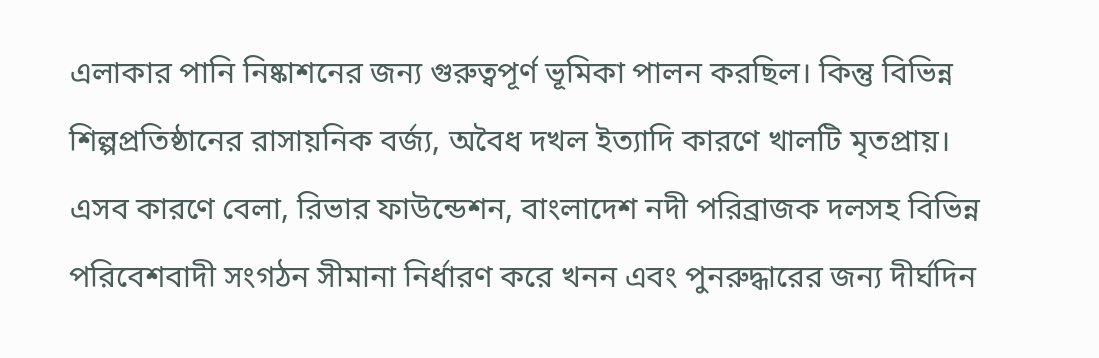এলাকার পানি নিষ্কাশনের জন্য গুরুত্বপূর্ণ ভূমিকা পালন করছিল। কিন্তু বিভিন্ন শিল্পপ্রতিষ্ঠানের রাসায়নিক বর্জ্য, অবৈধ দখল ইত্যাদি কারণে খালটি মৃতপ্রায়। এসব কারণে বেলা, রিভার ফাউন্ডেশন, বাংলাদেশ নদী পরিব্রাজক দলসহ বিভিন্ন পরিবেশবাদী সংগঠন সীমানা নির্ধারণ করে খনন এবং পুনরুদ্ধারের জন্য দীর্ঘদিন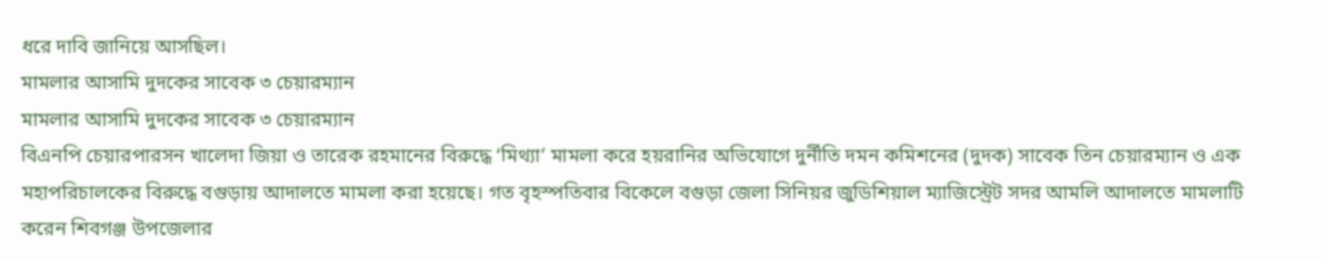ধরে দাবি জানিয়ে আসছিল।
মামলার আসামি দুদকের সাবেক ৩ চেয়ারম্যান
মামলার আসামি দুদকের সাবেক ৩ চেয়ারম্যান
বিএনপি চেয়ারপারসন খালেদা জিয়া ও তারেক রহমানের বিরুদ্ধে ‘মিথ্যা’ মামলা করে হয়রানির অভিযোগে দুর্নীতি দমন কমিশনের (দুদক) সাবেক তিন চেয়ারম্যান ও এক মহাপরিচালকের বিরুদ্ধে বগুড়ায় আদালতে মামলা করা হয়েছে। গত বৃহস্পতিবার বিকেলে বগুড়া জেলা সিনিয়র জুডিশিয়াল ম্যাজিস্ট্রেট সদর আমলি আদালতে মামলাটি করেন শিবগঞ্জ উপজেলার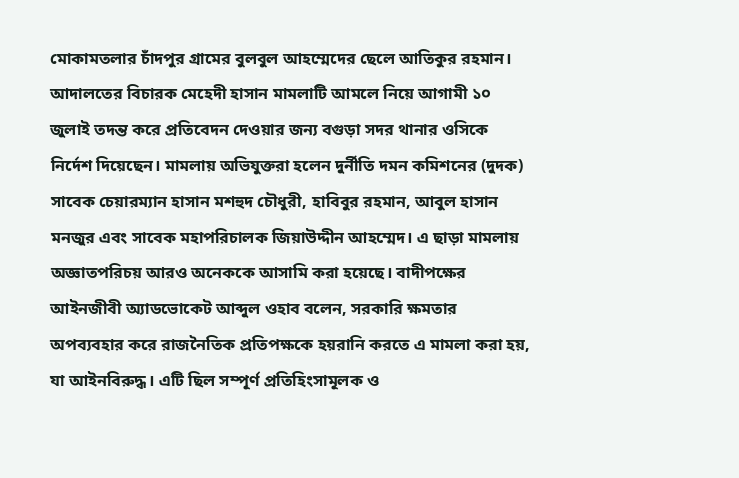মোকামতলার চাঁদপুর গ্রামের বুলবুল আহম্মেদের ছেলে আতিকুর রহমান। আদালতের বিচারক মেহেদী হাসান মামলাটি আমলে নিয়ে আগামী ১০ জুলাই তদন্ত করে প্রতিবেদন দেওয়ার জন্য বগুড়া সদর থানার ওসিকে নির্দেশ দিয়েছেন। মামলায় অভিযুক্তরা হলেন দুর্নীতি দমন কমিশনের (দুদক) সাবেক চেয়ারম্যান হাসান মশহুদ চৌধুরী, হাবিবুর রহমান, আবুল হাসান মনজুর এবং সাবেক মহাপরিচালক জিয়াউদ্দীন আহম্মেদ। এ ছাড়া মামলায় অজ্ঞাতপরিচয় আরও অনেককে আসামি করা হয়েছে। বাদীপক্ষের আইনজীবী অ্যাডভোকেট আব্দুল ওহাব বলেন, সরকারি ক্ষমতার অপব্যবহার করে রাজনৈতিক প্রতিপক্ষকে হয়রানি করতে এ মামলা করা হয়, যা আইনবিরুদ্ধ। এটি ছিল সম্পূর্ণ প্রতিহিংসামূলক ও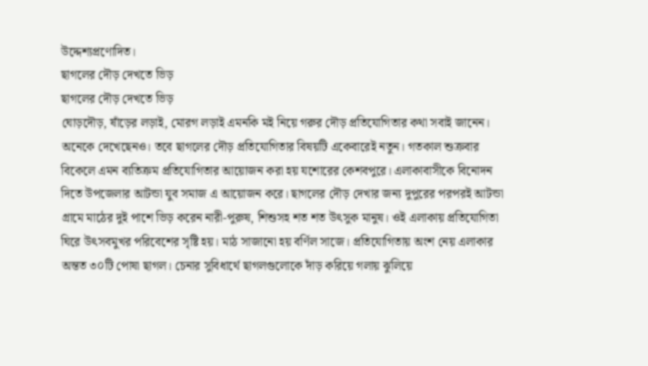উদ্দেশ্যপ্রণোদিত।
ছাগলের দৌড় দেখতে ভিড়
ছাগলের দৌড় দেখতে ভিড়
ঘোড়দৌড়, ষাঁড়ের লড়াই, মোরগ লড়াই এমনকি মই নিয়ে গরুর দৌড় প্রতিযোগিতার কথা সবাই জানেন। অনেকে দেখেছেনও। তবে ছাগলের দৌড় প্রতিযোগিতার বিষয়টি একেবারেই নতুন। গতকাল শুক্রবার বিকেলে এমন ব্যতিক্রম প্রতিযোগিতার আয়োজন করা হয় যশোরের কেশবপুরে। এলাকাবাসীকে বিনোদন দিতে উপজেলার আটন্ডা যুব সমাজ এ আয়োজন করে। ছাগলের দৌড় দেখার জন্য দুপুরের পরপরই আটন্ডা গ্রামে মাঠের দুই পাশে ভিড় করেন নারী-পুরুষ, শিশুসহ শত শত উৎসুক মানুষ। ওই এলাকায় প্রতিযোগিতা ঘিরে উৎসবমুখর পরিবেশের সৃষ্টি হয়। মাঠ সাজানো হয় বর্ণিল সাজে। প্রতিযোগিতায় অংশ নেয় এলাকার অন্তত ৩০টি পোষা ছাগল। চেনার সুবিধার্থে ছাগলগুলোকে দাঁড় করিয়ে গলায় ঝুলিয়ে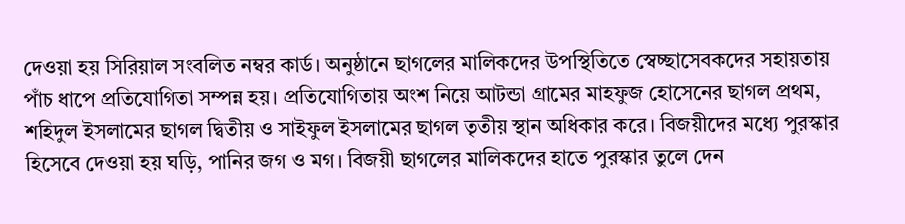দেওয়া হয় সিরিয়াল সংবলিত নম্বর কার্ড। অনুষ্ঠানে ছাগলের মালিকদের উপস্থিতিতে স্বেচ্ছাসেবকদের সহায়তায় পাঁচ ধাপে প্রতিযোগিতা সম্পন্ন হয়। প্রতিযোগিতায় অংশ নিয়ে আটন্ডা গ্রামের মাহফুজ হোসেনের ছাগল প্রথম, শহিদুল ইসলামের ছাগল দ্বিতীয় ও সাইফুল ইসলামের ছাগল তৃতীয় স্থান অধিকার করে। বিজয়ীদের মধ্যে পুরস্কার হিসেবে দেওয়া হয় ঘড়ি, পানির জগ ও মগ। বিজয়ী ছাগলের মালিকদের হাতে পুরস্কার তুলে দেন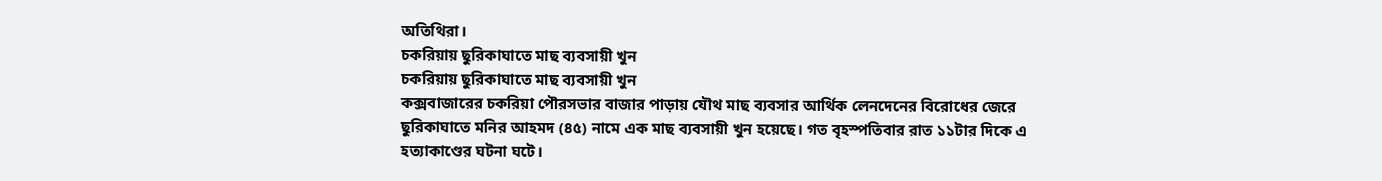অতিথিরা।
চকরিয়ায় ছুরিকাঘাতে মাছ ব্যবসায়ী খুন
চকরিয়ায় ছুরিকাঘাতে মাছ ব্যবসায়ী খুন
কক্সবাজারের চকরিয়া পৌরসভার বাজার পাড়ায় যৌথ মাছ ব্যবসার আর্থিক লেনদেনের বিরোধের জেরে ছুরিকাঘাতে মনির আহমদ (৪৫) নামে এক মাছ ব্যবসায়ী খুন হয়েছে। গত বৃহস্পতিবার রাত ১১টার দিকে এ হত্যাকাণ্ডের ঘটনা ঘটে।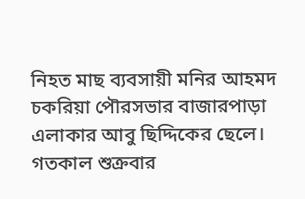নিহত মাছ ব্যবসায়ী মনির আহমদ চকরিয়া পৌরসভার বাজারপাড়া এলাকার আবু ছিদ্দিকের ছেলে। গতকাল শুক্রবার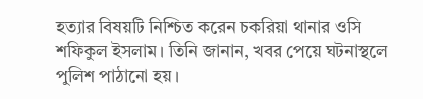হত্যার বিষয়টি নিশ্চিত করেন চকরিয়া থানার ওসি শফিকুল ইসলাম। তিনি জানান, খবর পেয়ে ঘটনাস্থলে পুলিশ পাঠানো হয়।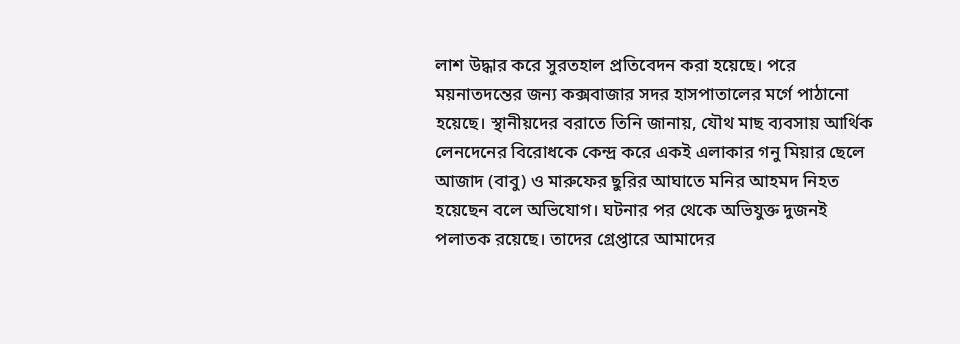লাশ উদ্ধার করে সুরতহাল প্রতিবেদন করা হয়েছে। পরে ময়নাতদন্তের জন্য কক্সবাজার সদর হাসপাতালের মর্গে পাঠানো হয়েছে। স্থানীয়দের বরাতে তিনি জানায়, যৌথ মাছ ব্যবসায় আর্থিক লেনদেনের বিরোধকে কেন্দ্র করে একই এলাকার গনু মিয়ার ছেলে আজাদ (বাবু) ও মারুফের ছুরির আঘাতে মনির আহমদ নিহত হয়েছেন বলে অভিযোগ। ঘটনার পর থেকে অভিযুক্ত দুজনই পলাতক রয়েছে। তাদের গ্রেপ্তারে আমাদের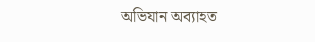অভিযান অব্যাহত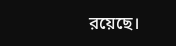রয়েছে।